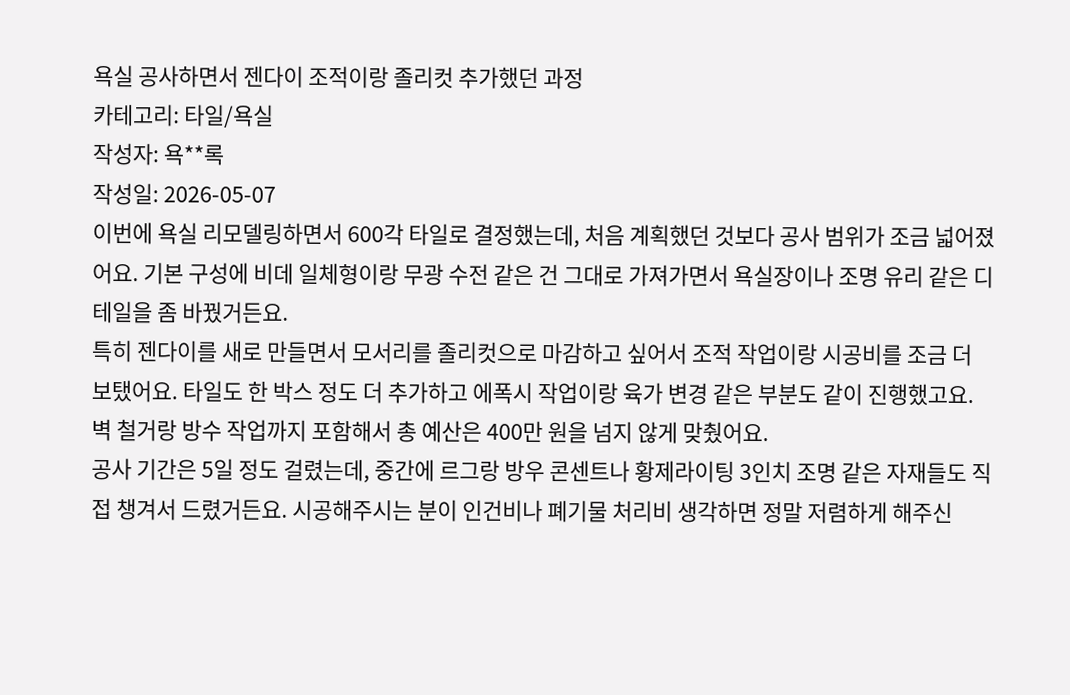욕실 공사하면서 젠다이 조적이랑 졸리컷 추가했던 과정
카테고리: 타일/욕실
작성자: 욕**록
작성일: 2026-05-07
이번에 욕실 리모델링하면서 600각 타일로 결정했는데, 처음 계획했던 것보다 공사 범위가 조금 넓어졌어요. 기본 구성에 비데 일체형이랑 무광 수전 같은 건 그대로 가져가면서 욕실장이나 조명 유리 같은 디테일을 좀 바꿨거든요.
특히 젠다이를 새로 만들면서 모서리를 졸리컷으로 마감하고 싶어서 조적 작업이랑 시공비를 조금 더 보탰어요. 타일도 한 박스 정도 더 추가하고 에폭시 작업이랑 육가 변경 같은 부분도 같이 진행했고요. 벽 철거랑 방수 작업까지 포함해서 총 예산은 400만 원을 넘지 않게 맞췄어요.
공사 기간은 5일 정도 걸렸는데, 중간에 르그랑 방우 콘센트나 황제라이팅 3인치 조명 같은 자재들도 직접 챙겨서 드렸거든요. 시공해주시는 분이 인건비나 폐기물 처리비 생각하면 정말 저렴하게 해주신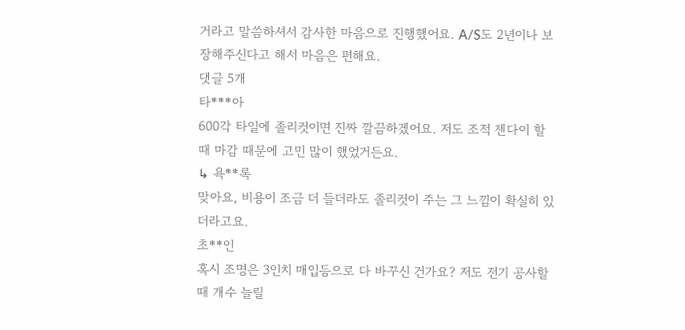거라고 말씀하셔서 감사한 마음으로 진행했어요. A/S도 2년이나 보장해주신다고 해서 마음은 편해요.
댓글 5개
타***아
600각 타일에 졸리컷이면 진짜 깔끔하겠어요. 저도 조적 젠다이 할 때 마감 때문에 고민 많이 했었거든요.
↳ 욕**록
맞아요, 비용이 조금 더 들더라도 졸리컷이 주는 그 느낌이 확실히 있더라고요.
초**인
혹시 조명은 3인치 매입등으로 다 바꾸신 건가요? 저도 전기 공사할 때 개수 늘릴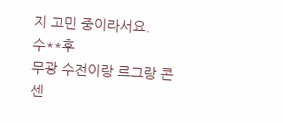지 고민 중이라서요.
수**후
무광 수전이랑 르그랑 콘센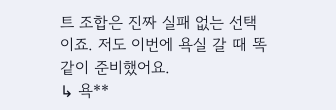트 조합은 진짜 실패 없는 선택이죠. 저도 이번에 욕실 갈 때 똑같이 준비했어요.
↳ 욕**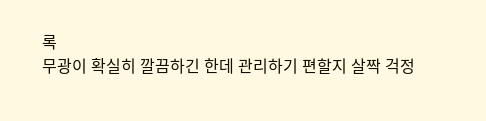록
무광이 확실히 깔끔하긴 한데 관리하기 편할지 살짝 걱정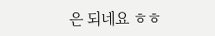은 되네요 ㅎㅎ